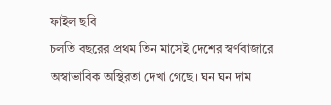ফাইল ছবি
চলতি বছরের প্রথম তিন মাসেই দেশের স্বর্ণবাজারে অস্বাভাবিক অস্থিরতা দেখা গেছে। ঘন ঘন দাম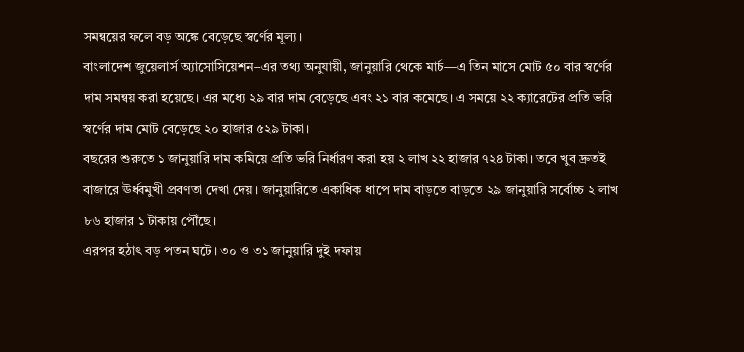সমন্বয়ের ফলে বড় অঙ্কে বেড়েছে স্বর্ণের মূল্য।
বাংলাদেশ জুয়েলার্স অ্যাসোসিয়েশন–এর তথ্য অনুযায়ী, জানুয়ারি থেকে মার্চ—এ তিন মাসে মোট ৫০ বার স্বর্ণের দাম সমন্বয় করা হয়েছে। এর মধ্যে ২৯ বার দাম বেড়েছে এবং ২১ বার কমেছে। এ সময়ে ২২ ক্যারেটের প্রতি ভরি স্বর্ণের দাম মোট বেড়েছে ২০ হাজার ৫২৯ টাকা।
বছরের শুরুতে ১ জানুয়ারি দাম কমিয়ে প্রতি ভরি নির্ধারণ করা হয় ২ লাখ ২২ হাজার ৭২৪ টাকা। তবে খুব দ্রুতই বাজারে ঊর্ধ্বমুখী প্রবণতা দেখা দেয়। জানুয়ারিতে একাধিক ধাপে দাম বাড়তে বাড়তে ২৯ জানুয়ারি সর্বোচ্চ ২ লাখ ৮৬ হাজার ১ টাকায় পৌঁছে।
এরপর হঠাৎ বড় পতন ঘটে। ৩০ ও ৩১ জানুয়ারি দুই দফায়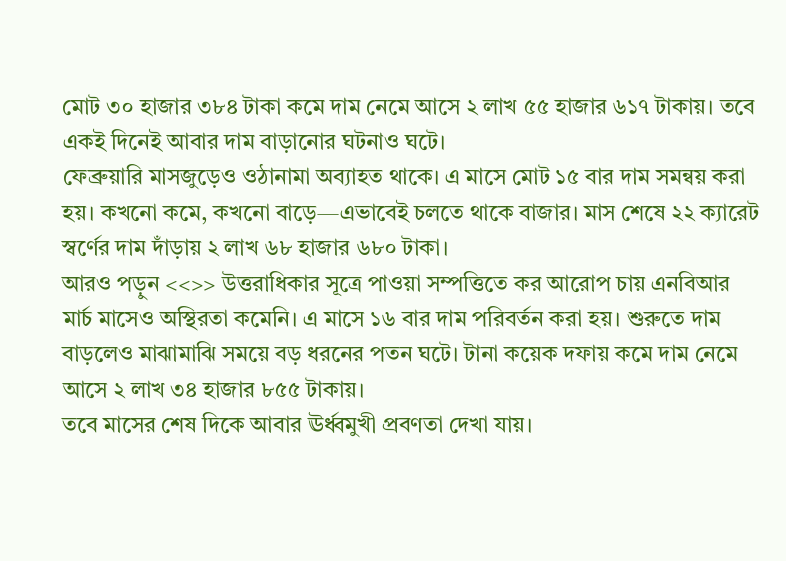মোট ৩০ হাজার ৩৮৪ টাকা কমে দাম নেমে আসে ২ লাখ ৫৫ হাজার ৬১৭ টাকায়। তবে একই দিনেই আবার দাম বাড়ানোর ঘটনাও ঘটে।
ফেব্রুয়ারি মাসজুড়েও ওঠানামা অব্যাহত থাকে। এ মাসে মোট ১৫ বার দাম সমন্বয় করা হয়। কখনো কমে, কখনো বাড়ে—এভাবেই চলতে থাকে বাজার। মাস শেষে ২২ ক্যারেট স্বর্ণের দাম দাঁড়ায় ২ লাখ ৬৮ হাজার ৬৮০ টাকা।
আরও পড়ুন <<>> উত্তরাধিকার সূত্রে পাওয়া সম্পত্তিতে কর আরোপ চায় এনবিআর
মার্চ মাসেও অস্থিরতা কমেনি। এ মাসে ১৬ বার দাম পরিবর্তন করা হয়। শুরুতে দাম বাড়লেও মাঝামাঝি সময়ে বড় ধরনের পতন ঘটে। টানা কয়েক দফায় কমে দাম নেমে আসে ২ লাখ ৩৪ হাজার ৮৫৫ টাকায়।
তবে মাসের শেষ দিকে আবার ঊর্ধ্বমুখী প্রবণতা দেখা যায়।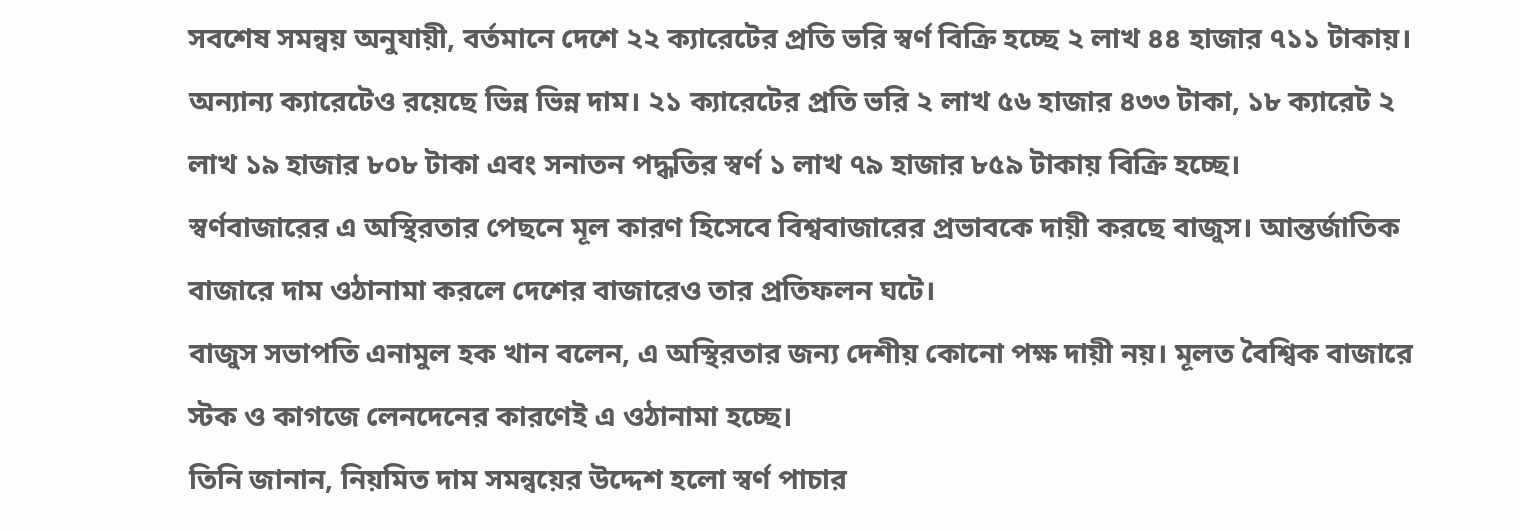সবশেষ সমন্বয় অনুযায়ী, বর্তমানে দেশে ২২ ক্যারেটের প্রতি ভরি স্বর্ণ বিক্রি হচ্ছে ২ লাখ ৪৪ হাজার ৭১১ টাকায়।
অন্যান্য ক্যারেটেও রয়েছে ভিন্ন ভিন্ন দাম। ২১ ক্যারেটের প্রতি ভরি ২ লাখ ৫৬ হাজার ৪৩৩ টাকা, ১৮ ক্যারেট ২ লাখ ১৯ হাজার ৮০৮ টাকা এবং সনাতন পদ্ধতির স্বর্ণ ১ লাখ ৭৯ হাজার ৮৫৯ টাকায় বিক্রি হচ্ছে।
স্বর্ণবাজারের এ অস্থিরতার পেছনে মূল কারণ হিসেবে বিশ্ববাজারের প্রভাবকে দায়ী করছে বাজুস। আন্তর্জাতিক বাজারে দাম ওঠানামা করলে দেশের বাজারেও তার প্রতিফলন ঘটে।
বাজুস সভাপতি এনামুল হক খান বলেন, এ অস্থিরতার জন্য দেশীয় কোনো পক্ষ দায়ী নয়। মূলত বৈশ্বিক বাজারে স্টক ও কাগজে লেনদেনের কারণেই এ ওঠানামা হচ্ছে।
তিনি জানান, নিয়মিত দাম সমন্বয়ের উদ্দেশ হলো স্বর্ণ পাচার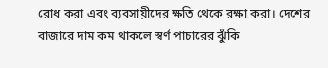রোধ করা এবং ব্যবসায়ীদের ক্ষতি থেকে রক্ষা করা। দেশের বাজারে দাম কম থাকলে স্বর্ণ পাচারের ঝুঁকি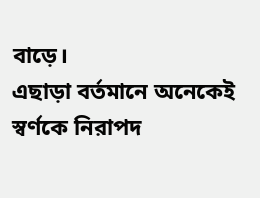বাড়ে।
এছাড়া বর্তমানে অনেকেই স্বর্ণকে নিরাপদ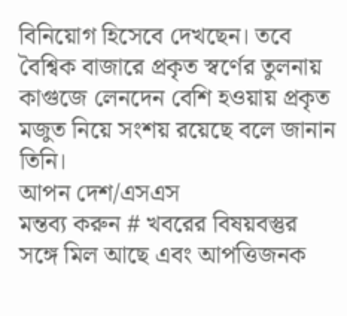বিনিয়োগ হিসেবে দেখছেন। তবে বৈশ্বিক বাজারে প্রকৃত স্বর্ণের তুলনায় কাগুজে লেনদেন বেশি হওয়ায় প্রকৃত মজুত নিয়ে সংশয় রয়েছে বলে জানান তিনি।
আপন দেশ/এসএস
মন্তব্য করুন # খবরের বিষয়বস্তুর সঙ্গে মিল আছে এবং আপত্তিজনক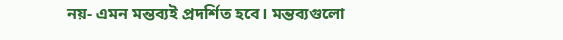নয়- এমন মন্তব্যই প্রদর্শিত হবে। মন্তব্যগুলো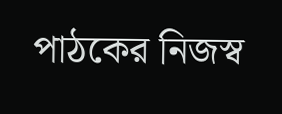পাঠকের নিজস্ব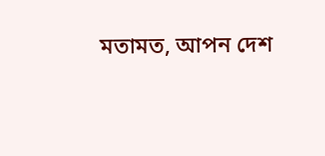মতামত, আপন দেশ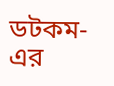ডটকম- এর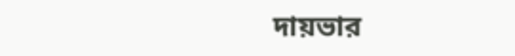দায়ভার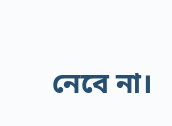নেবে না।